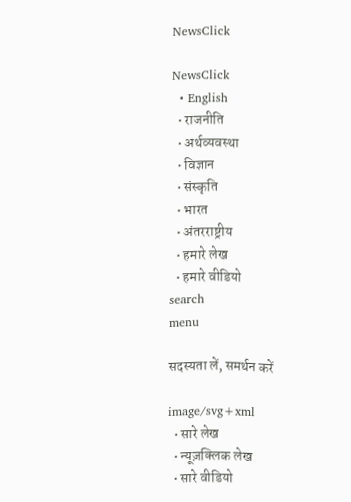NewsClick

NewsClick
  • English
  • राजनीति
  • अर्थव्यवस्था
  • विज्ञान
  • संस्कृति
  • भारत
  • अंतरराष्ट्रीय
  • हमारे लेख
  • हमारे वीडियो
search
menu

सदस्यता लें, समर्थन करें

image/svg+xml
  • सारे लेख
  • न्यूज़क्लिक लेख
  • सारे वीडियो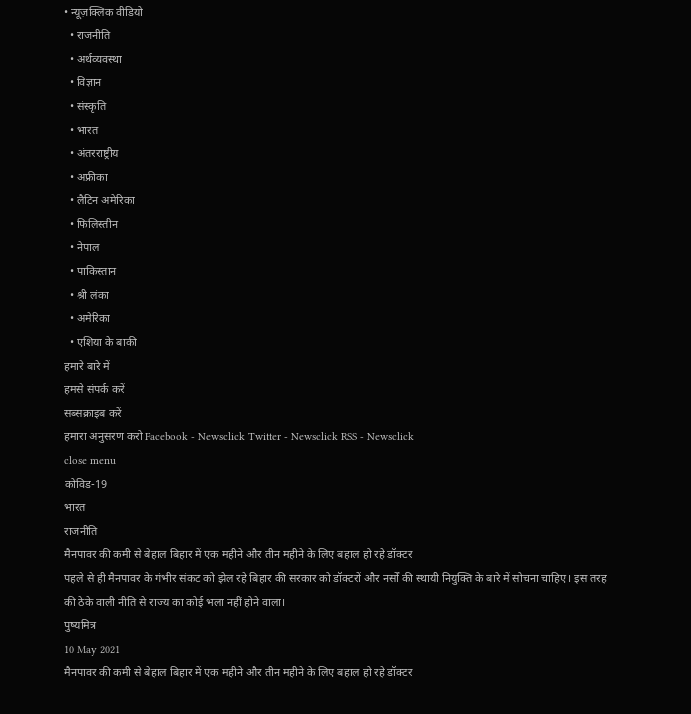• न्यूज़क्लिक वीडियो
  • राजनीति
  • अर्थव्यवस्था
  • विज्ञान
  • संस्कृति
  • भारत
  • अंतरराष्ट्रीय
  • अफ्रीका
  • लैटिन अमेरिका
  • फिलिस्तीन
  • नेपाल
  • पाकिस्तान
  • श्री लंका
  • अमेरिका
  • एशिया के बाकी
हमारे बारे में
हमसे संपर्क करें
सब्सक्राइब करें
हमारा अनुसरण करो Facebook - Newsclick Twitter - Newsclick RSS - Newsclick
close menu
कोविड-19
भारत
राजनीति
मैनपावर की कमी से बेहाल बिहार में एक महीने और तीन महीने के लिए बहाल हो रहे डॉक्टर
पहले से ही मैनपावर के गंभीर संकट को झेल रहे बिहार की सरकार को डॉक्टरों और नर्सों की स्थायी नियुक्ति के बारे में सोचना चाहिए। इस तरह की ठेके वाली नीति से राज्य का कोई भला नहीं होने वाला।
पुष्यमित्र
10 May 2021
मैनपावर की कमी से बेहाल बिहार में एक महीने और तीन महीने के लिए बहाल हो रहे डॉक्टर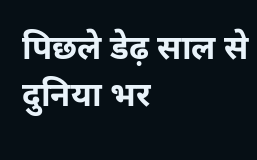पिछले डेढ़ साल से दुनिया भर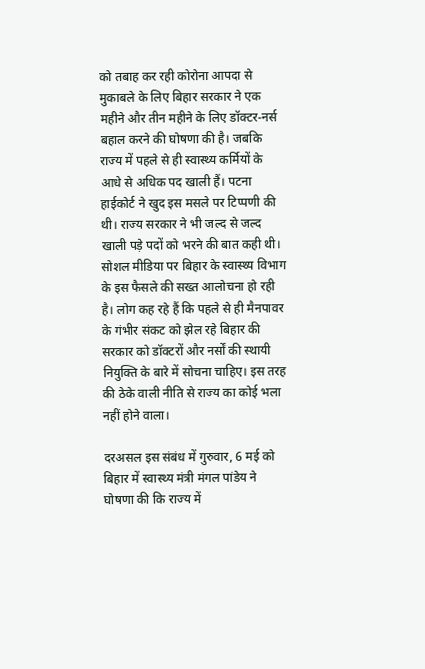को तबाह कर रही कोरोना आपदा से मुकाबले के लिए बिहार सरकार ने एक महीने और तीन महीने के लिए डॉक्टर-नर्स बहाल करने की घोषणा की है। जबकि राज्य में पहले से ही स्वास्थ्य कर्मियों के आधे से अधिक पद खाली हैं। पटना हाईकोर्ट ने खुद इस मसले पर टिप्पणी की थी। राज्य सरकार ने भी जल्द से जल्द खाली पड़े पदों को भरने की बात कही थी। सोशल मीडिया पर बिहार के स्वास्थ्य विभाग के इस फैसले की सख्त आलोचना हो रही है। लोग कह रहे हैं कि पहले से ही मैनपावर के गंभीर संकट को झेल रहे बिहार की सरकार को डॉक्टरों और नर्सों की स्थायी नियुक्ति के बारे में सोचना चाहिए। इस तरह की ठेके वाली नीति से राज्य का कोई भला नहीं होने वाला।

दरअसल इस संबंध में गुरुवार, 6 मई को बिहार में स्वास्थ्य मंत्री मंगल पांडेय ने घोषणा की कि राज्य में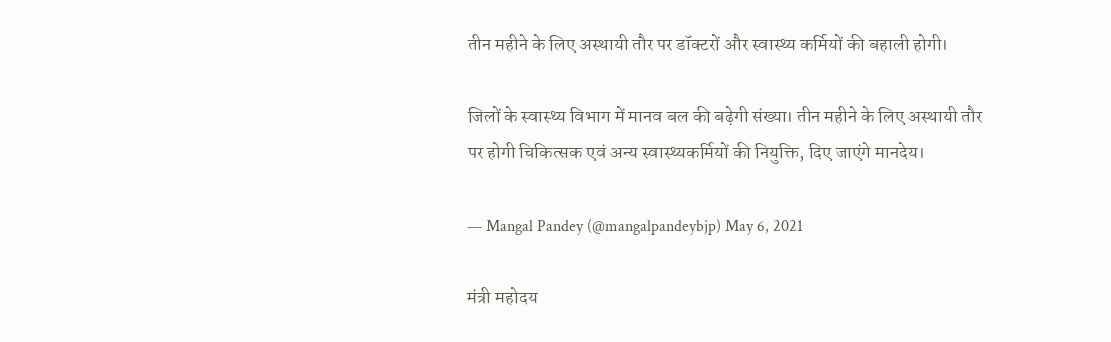तीन महीने के लिए अस्थायी तौर पर डॉक्टरों और स्वास्थ्य कर्मियों की बहाली होगी।

जिलों के स्वास्थ्य विभाग में मानव बल की बढ़ेगी संख्या। तीन महीने के लिए अस्थायी तौर पर होगी चिकित्सक एवं अन्य स्वास्थ्यकर्मियों की नियुक्ति, दिए जाएंगे मानदेय।

— Mangal Pandey (@mangalpandeybjp) May 6, 2021

मंत्री महोदय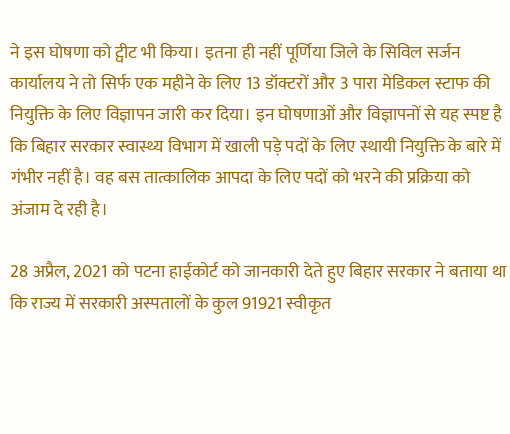ने इस घोषणा को ट्वीट भी किया। इतना ही नहीं पूर्णिया जिले के सिविल सर्जन कार्यालय ने तो सिर्फ एक महीने के लिए 13 डॉक्टरों और 3 पारा मेडिकल स्टाफ की नियुक्ति के लिए विज्ञापन जारी कर दिया। इन घोषणाओं और विज्ञापनों से यह स्पष्ट है कि बिहार सरकार स्वास्थ्य विभाग में खाली पड़े पदों के लिए स्थायी नियुक्ति के बारे में गंभीर नहीं है। वह बस तात्कालिक आपदा के लिए पदों को भरने की प्रक्रिया को अंजाम दे रही है।

28 अप्रैल, 2021 को पटना हाईकोर्ट को जानकारी देते हुए बिहार सरकार ने बताया था कि राज्य में सरकारी अस्पतालों के कुल 91921 स्वीकृत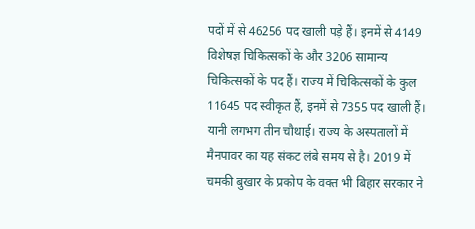पदों में से 46256 पद खाली पड़े हैं। इनमें से 4149 विशेषज्ञ चिकित्सकों के और 3206 सामान्य चिकित्सकों के पद हैं। राज्य में चिकित्सकों के कुल 11645 पद स्वीकृत हैं, इनमें से 7355 पद खाली हैं। यानी लगभग तीन चौथाई। राज्य के अस्पतालों में मैनपावर का यह संकट लंबे समय से है। 2019 में चमकी बुखार के प्रकोप के वक्त भी बिहार सरकार ने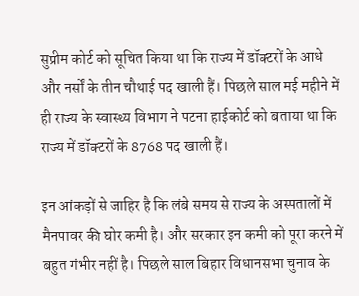सुप्रीम कोर्ट को सूचित किया था कि राज्य में डॉक्टरों के आधे और नर्सों के तीन चौथाई पद खाली हैं। पिछले साल मई महीने में ही राज्य के स्वास्थ्य विभाग ने पटना हाईकोर्ट को बताया था कि राज्य में डॉक्टरों के 8768 पद खाली हैं।

इन आंकड़ों से जाहिर है कि लंबे समय से राज्य के अस्पतालों में मैनपावर की घोर कमी है। और सरकार इन कमी को पूरा करने में बहुत गंभीर नहीं है। पिछले साल बिहार विधानसभा चुनाव के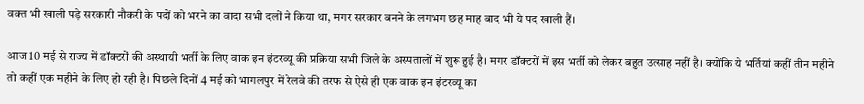वक्त भी खाली पड़े सरकारी नौकरी के पदों को भरने का वादा सभी दलों ने किया था, मगर सरकार बनने के लगभग छह माह बाद भी ये पद खाली हैं।

आज 10 मई से राज्य में डॉक्टरों की अस्थायी भर्ती के लिए वाक इन इंटरव्यू की प्रक्रिया सभी जिले के अस्पतालों में शुरू हुई है। मगर डॉक्टरों में इस भर्ती को लेकर बहुत उत्साह नहीं है। क्योंकि ये भर्तियां कहीं तीन महीने तो कहीं एक महीने के लिए हो रही है। पिछले दिनों 4 मई को भागलपुर में रेलवे की तरफ से ऐसे ही एक वाक इन इंटरव्यू का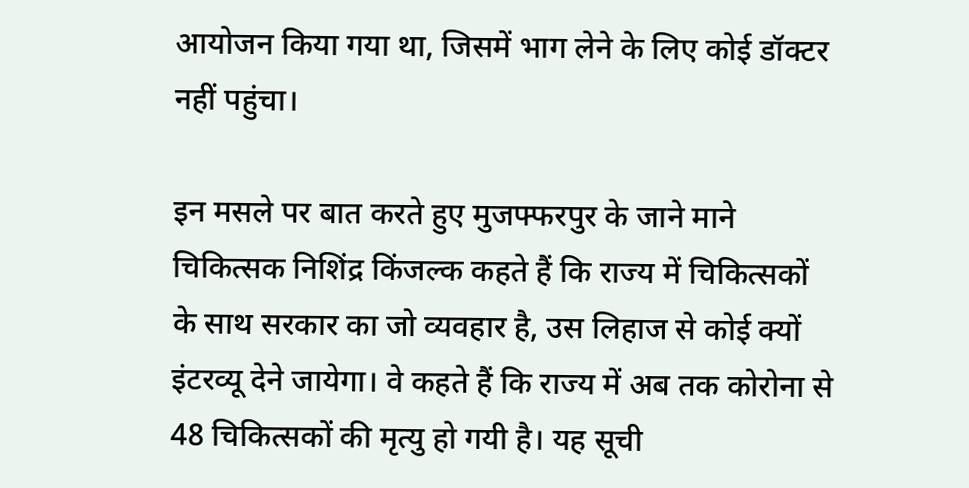आयोजन किया गया था, जिसमें भाग लेने के लिए कोई डॉक्टर नहीं पहुंचा।

इन मसले पर बात करते हुए मुजफ्फरपुर के जाने माने चिकित्सक निशिंद्र किंजल्क कहते हैं कि राज्य में चिकित्सकों के साथ सरकार का जो व्यवहार है, उस लिहाज से कोई क्यों इंटरव्यू देने जायेगा। वे कहते हैं कि राज्य में अब तक कोरोना से 48 चिकित्सकों की मृत्यु हो गयी है। यह सूची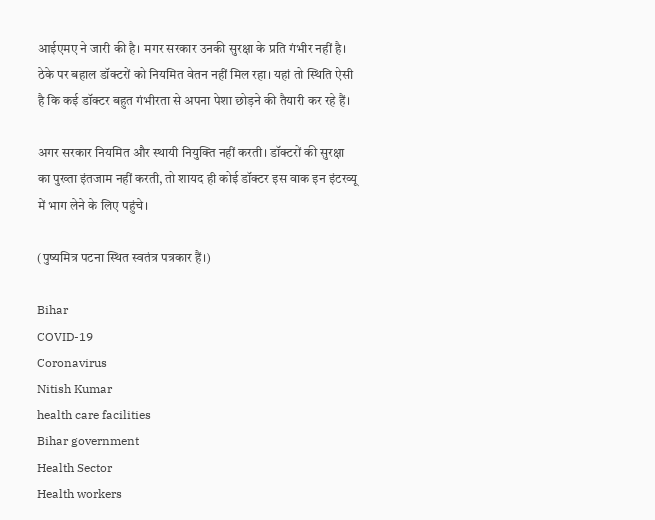आईएमए ने जारी की है। मगर सरकार उनकी सुरक्षा के प्रति गंभीर नहीं है। ठेके पर बहाल डॉक्टरों को नियमित वेतन नहीं मिल रहा। यहां तो स्थिति ऐसी है कि कई डॉक्टर बहुत गंभीरता से अपना पेशा छोड़ने की तैयारी कर रहे हैं।

अगर सरकार नियमित और स्थायी नियुक्ति नहीं करती। डॉक्टरों की सुरक्षा का पुख्ता इंतजाम नहीं करती, तो शायद ही कोई डॉक्टर इस वाक इन इंटरव्यू में भाग लेने के लिए पहुंचे।

(पुष्यमित्र पटना स्थित स्वतंत्र पत्रकार हैं।)

Bihar
COVID-19
Coronavirus
Nitish Kumar
health care facilities
Bihar government
Health Sector
Health workers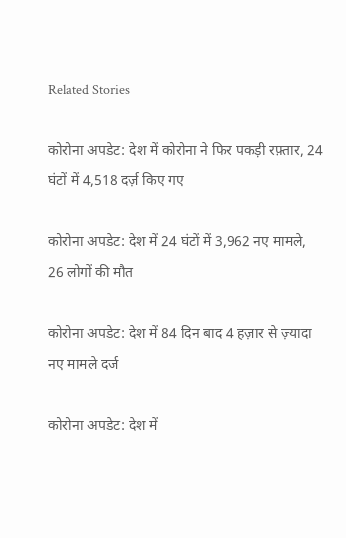Related Stories

कोरोना अपडेट: देश में कोरोना ने फिर पकड़ी रफ़्तार, 24 घंटों में 4,518 दर्ज़ किए गए

कोरोना अपडेट: देश में 24 घंटों में 3,962 नए मामले, 26 लोगों की मौत

कोरोना अपडेट: देश में 84 दिन बाद 4 हज़ार से ज़्यादा नए मामले दर्ज

कोरोना अपडेट: देश में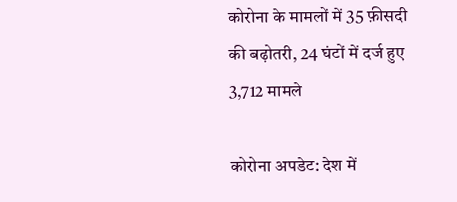कोरोना के मामलों में 35 फ़ीसदी की बढ़ोतरी, 24 घंटों में दर्ज हुए 3,712 मामले

कोरोना अपडेट: देश में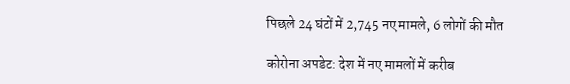पिछले 24 घंटों में 2,745 नए मामले, 6 लोगों की मौत

कोरोना अपडेट: देश में नए मामलों में करीब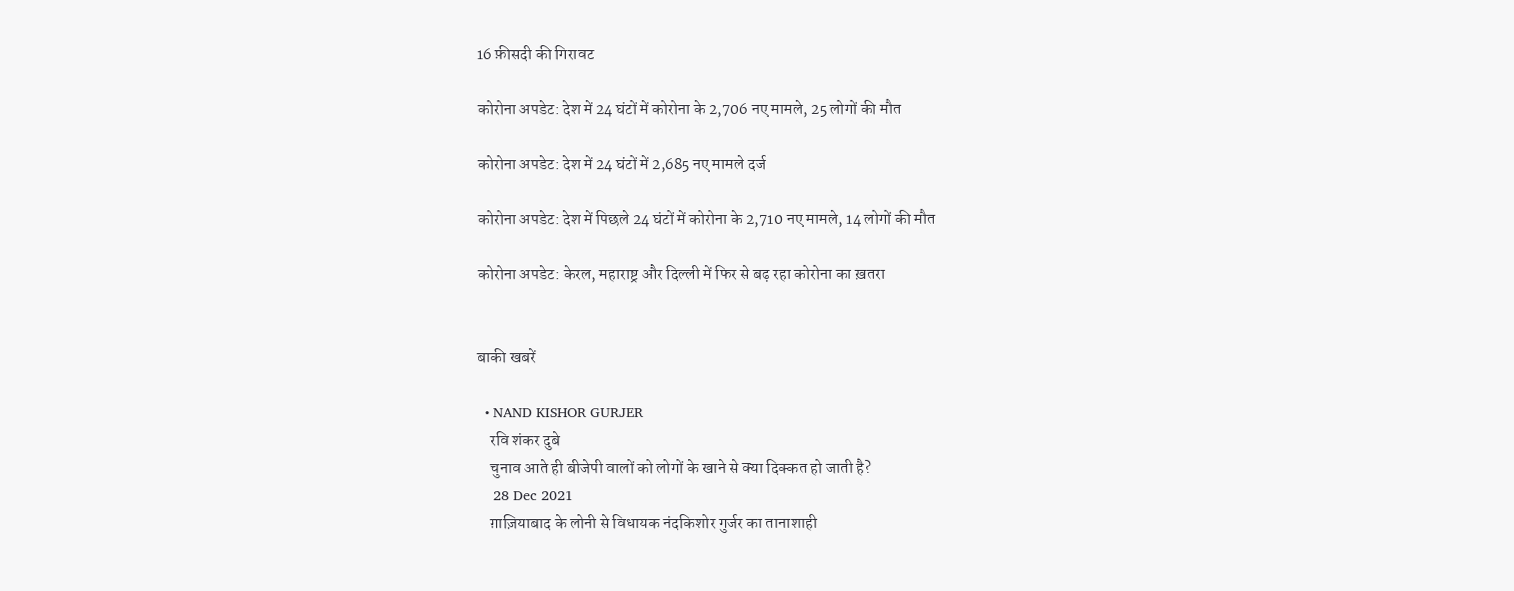16 फ़ीसदी की गिरावट

कोरोना अपडेट: देश में 24 घंटों में कोरोना के 2,706 नए मामले, 25 लोगों की मौत

कोरोना अपडेट: देश में 24 घंटों में 2,685 नए मामले दर्ज

कोरोना अपडेट: देश में पिछले 24 घंटों में कोरोना के 2,710 नए मामले, 14 लोगों की मौत

कोरोना अपडेट: केरल, महाराष्ट्र और दिल्ली में फिर से बढ़ रहा कोरोना का ख़तरा


बाकी खबरें

  • NAND KISHOR GURJER
    रवि शंकर दुबे
    चुनाव आते ही बीजेपी वालों को लोगों के खाने से क्या दिक्कत हो जाती है?
    28 Dec 2021
    ग़ाज़ियाबाद के लोनी से विधायक नंदकिशोर गुर्जर का तानाशाही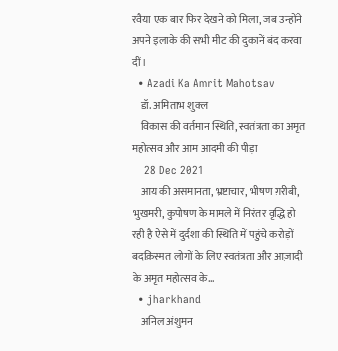रवैया एक बार फिर देखने को मिला, जब उन्होंने अपने इलाके की सभी मीट की दुकानें बंद करवा दीं।
  • Azadi Ka Amrit Mahotsav
    डॉ. अमिताभ शुक्ल
    विकास की वर्तमान स्थिति, स्वतंत्रता का अमृत महोत्सव और आम आदमी की पीड़ा
    28 Dec 2021
    आय की असमानता, भ्रष्टाचार, भीषण ग़रीबी, भुखमरी, कुपोषण के मामले में निरंतर वृद्धि हो रही है ऐसे में दुर्दशा की स्थिति में पहुंचे करोड़ों बदक़िस्मत लोगों के लिए स्वतंत्रता और आज़ादी के अमृत महोत्सव के…
  • jharkhand
    अनिल अंशुमन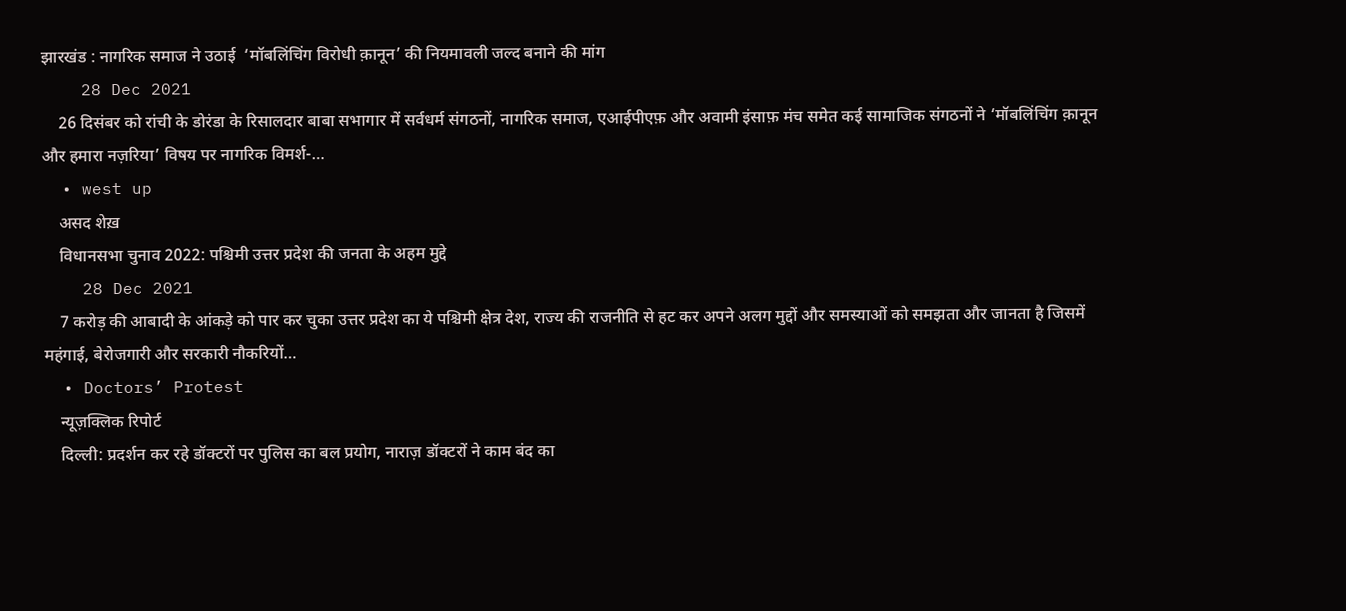झारखंड : नागरिक समाज ने उठाई  ‘मॉबलिंचिंग विरोधी क़ानून’ की नियमावली जल्द बनाने की मांग
    28 Dec 2021
    26 दिसंबर को रांची के डोरंडा के रिसालदार बाबा सभागार में सर्वधर्म संगठनों, नागरिक समाज, एआईपीएफ़ और अवामी इंसाफ़ मंच समेत कई सामाजिक संगठनों ने ‘मॉबलिंचिंग क़ानून और हमारा नज़रिया’ विषय पर नागरिक विमर्श-…
  • west up
    असद शेख़
    विधानसभा चुनाव 2022: पश्चिमी उत्तर प्रदेश की जनता के अहम मुद्दे
    28 Dec 2021
    7 करोड़ की आबादी के आंकड़े को पार कर चुका उत्तर प्रदेश का ये पश्चिमी क्षेत्र देश, राज्य की राजनीति से हट कर अपने अलग मुद्दों और समस्याओं को समझता और जानता है जिसमें महंगाई, बेरोजगारी और सरकारी नौकरियों…
  • Doctors’ Protest
    न्यूज़क्लिक रिपोर्ट
    दिल्ली: प्रदर्शन कर रहे डॉक्टरों पर पुलिस का बल प्रयोग, नाराज़ डॉक्टरों ने काम बंद का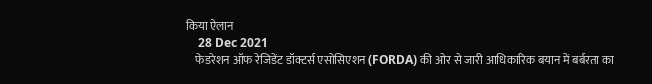किया ऐलान
    28 Dec 2021
    फेडरेशन ऑफ रेजिडेंट डॉक्टर्स एसोसिएशन (FORDA) की ओर से जारी आधिकारिक बयान में बर्बरता का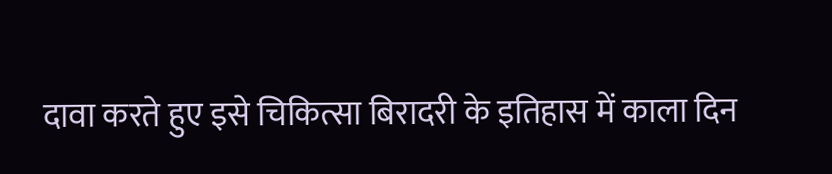दावा करते हुए इसे चिकित्सा बिरादरी के इतिहास में काला दिन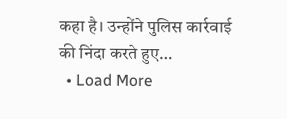कहा है। उन्होंने पुलिस कार्रवाई की निंदा करते हुए…
  • Load More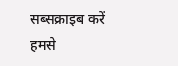सब्सक्राइब करें
हमसे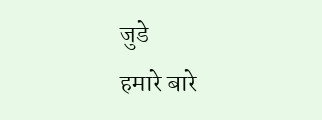जुडे
हमारे बारे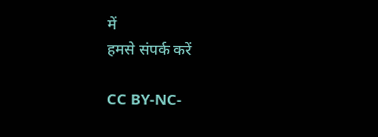में
हमसे संपर्क करें

CC BY-NC-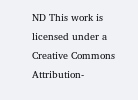ND This work is licensed under a Creative Commons Attribution-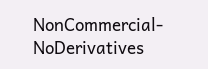NonCommercial-NoDerivatives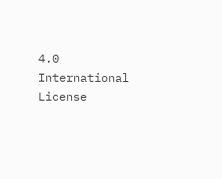4.0 International License